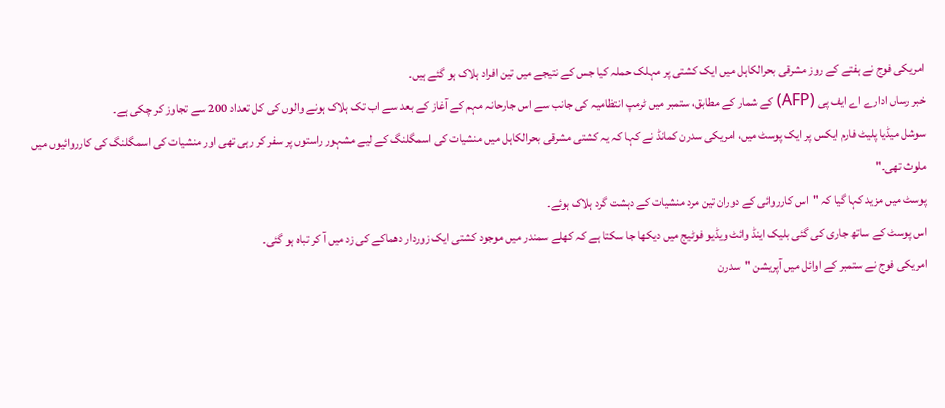امریکی فوج نے ہفتے کے روز مشرقی بحرالکاہل میں ایک کشتی پر مہلک حملہ کیا جس کے نتیجے میں تین افراد ہلاک ہو گئے ہیں۔
خبر رساں ادارے اے ایف پی (AFP) کے شمار کے مطابق، ستمبر میں ٹرمپ انتظامیہ کی جانب سے اس جارحانہ مہم کے آغاز کے بعد سے اب تک ہلاک ہونے والوں کی کل تعداد 200 سے تجاوز کر چکی ہے۔
سوشل میڈیا پلیٹ فارم ایکس پر ایک پوسٹ میں، امریکی سدرن کمانڈ نے کہا کہ یہ کشتی مشرقی بحرالکاہل میں منشیات کی اسمگلنگ کے لیے مشہور راستوں پر سفر کر رہی تھی اور منشیات کی اسمگلنگ کی کارروائیوں میں ملوث تھی۔"
پوسٹ میں مزید کہا گیا کہ "اس کارروائی کے دوران تین مرد منشیات کے دہشت گرد ہلاک ہوئے۔
اس پوسٹ کے ساتھ جاری کی گئی بلیک اینڈ وائٹ ویڈیو فوٹیج میں دیکھا جا سکتا ہے کہ کھلے سمندر میں موجود کشتی ایک زوردار دھماکے کی زد میں آ کر تباہ ہو گئی۔
امریکی فوج نے ستمبر کے اوائل میں آپریشن "سدرن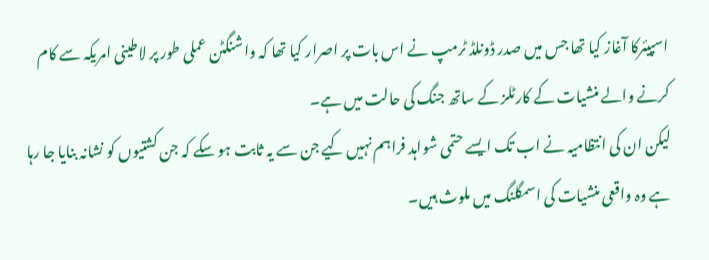اسپیئرکا آغاز کیا تھا جس میں صدر ڈونلڈ ٹرمپ نے اس بات پر اصرار کیا تھا کہ واشنگٹن عملی طور پر لاطینی امریکہ سے کام کرنے والے منشیات کے کارٹلز کے ساتھ جنگ کی حالت میں ہے۔
لیکن ان کی انتظامیہ نے اب تک ایسے حتمی شواہد فراہم نہیں کیے جن سے یہ ثابت ہو سکے کہ جن کشتیوں کو نشانہ بنایا جا رہا ہے وہ واقعی منشیات کی اسمگلنگ میں ملوث ہیں۔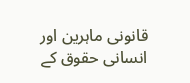قانونی ماہرین اور انسانی حقوق کے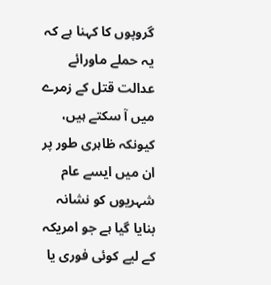گروپوں کا کہنا ہے کہ یہ حملے ماورائے عدالت قتل کے زمرے میں آ سکتے ہیں، کیونکہ ظاہری طور پر ان میں ایسے عام شہریوں کو نشانہ بنایا گیا ہے جو امریکہ کے لیے کوئی فوری یا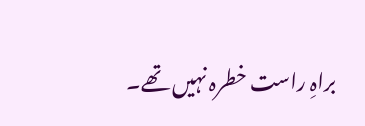براہِ راست خطرہ نہیں تھے۔